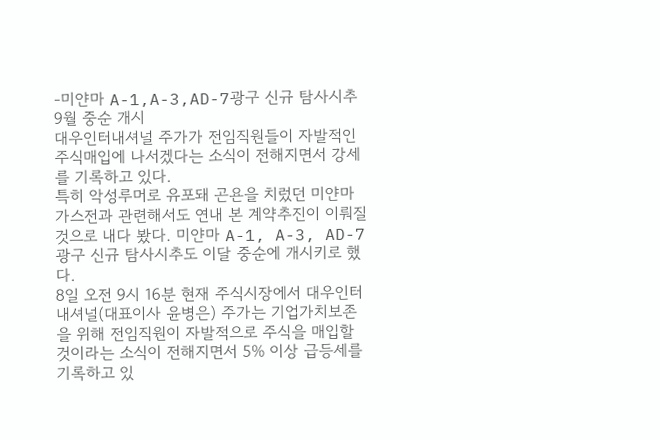-미얀마 A-1,A-3,AD-7광구 신규 탐사시추 9월 중순 개시
대우인터내셔널 주가가 전임직원들이 자발적인 주식매입에 나서겠다는 소식이 전해지면서 강세를 기록하고 있다.
특히 악성루머로 유포돼 곤욘을 치렀던 미얀마 가스전과 관련해서도 연내 본 계약추진이 이뤄질 것으로 내다 봤다. 미얀마 A-1, A-3, AD-7광구 신규 탐사시추도 이달 중순에 개시키로 했다.
8일 오전 9시 16분 현재 주식시장에서 대우인터내셔널(대표이사 윤병은) 주가는 기업가치보존을 위해 전임직원이 자발적으로 주식을 매입할 것이라는 소식이 전해지면서 5% 이상 급등세를 기록하고 있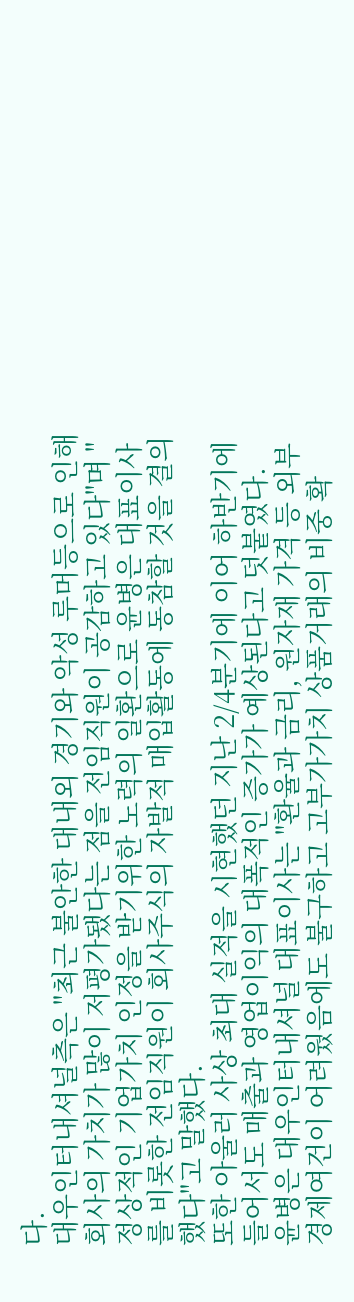다.
대우인터내셔널측은 "최근 불안한 대내외 경기와 악성 루머등으로 인해 회사의 가치가 많이 저평가됐다는 점을 전임직원이 공감하고 있다"며 "정상적인 기업가치 인정을 받기위한 노력의 일환으로 윤병은 대표이사를 비롯한 전임직원이 회사주식의 자발적 매입활동에 동참할 것을 결의했다"고 말했다.
또한 아울러 사상 최대 실적을 시현했던 지난 2/4분기에 이어 하반기에 들어서도 매출과 영업이익의 대폭적인 증가가 예상된다고 덧붙였다.
윤병은 대우인터내셔널 대표이사는 "환율과 금리, 원자재 가격 등 외부 경제여건이 어려웠음에도 불구하고 고부가가치 상품거래의 비중 확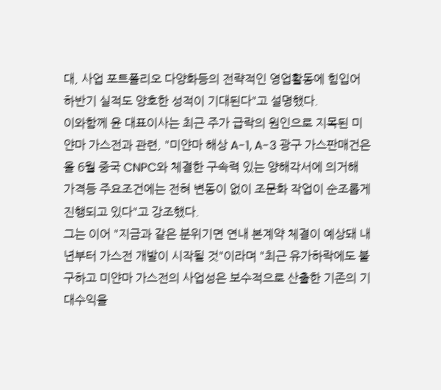대, 사업 포트폴리오 다양화등의 전략적인 영업활동에 힘입어 하반기 실적도 양호한 성적이 기대된다"고 설명했다.
이와함께 윤 대표이사는 최근 주가 급락의 원인으로 지목된 미얀마 가스전과 관련, "미얀마 해상 A-1, A-3 광구 가스판매건은 올 6월 중국 CNPC와 체결한 구속력 있는 양해각서에 의거해 가격등 주요조건에는 전혀 변동이 없이 조문화 작업이 순조롭게 진행되고 있다"고 강조했다.
그는 이어 "지금과 같은 분위기면 연내 본계약 체결이 예상돼 내년부터 가스전 개발이 시작될 것"이라며 "최근 유가하락에도 불구하고 미얀마 가스전의 사업성은 보수적으로 산출한 기존의 기대수익을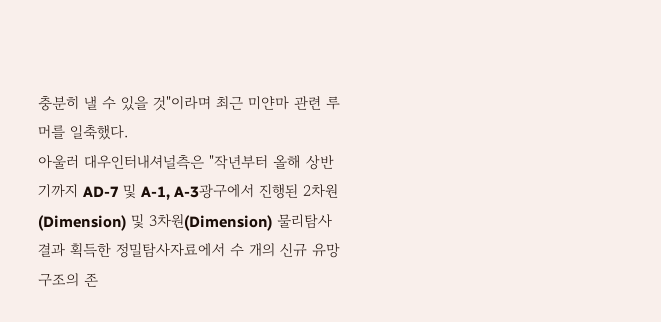충분히 낼 수 있을 것"이라며 최근 미얀마 관련 루머를 일축했다.
아울러 대우인터내셔널측은 "작년부터 올해 상반기까지 AD-7 및 A-1, A-3광구에서 진행된 2차원(Dimension) 및 3차원(Dimension) 물리탐사 결과 획득한 정밀탐사자료에서 수 개의 신규 유망구조의 존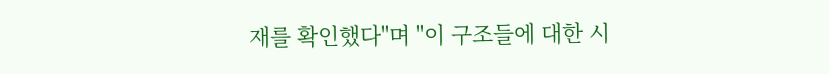재를 확인했다"며 "이 구조들에 대한 시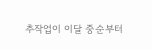추작업이 이달 중순부터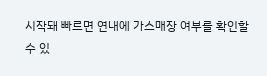시작돼 빠르면 연내에 가스매장 여부를 확인할 수 있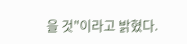을 것"이라고 밝혔다.